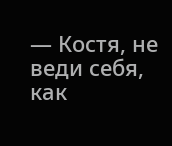— Костя, не веди себя, как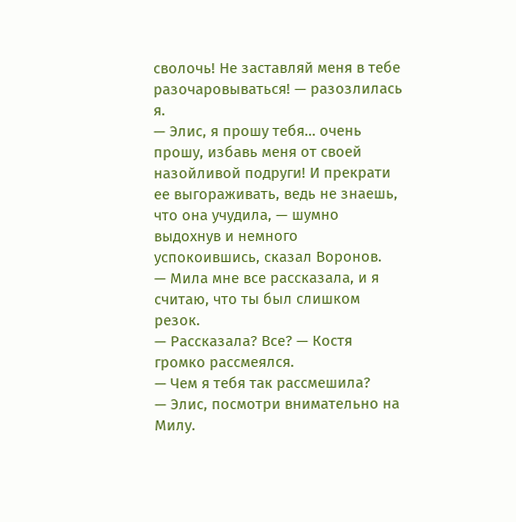сволочь! Не заставляй меня в тебе разочаровываться! — разозлилась я.
— Элис, я прошу тебя… очень прошу, избавь меня от своей назойливой подруги! И прекрати ее выгораживать, ведь не знаешь, что она учудила, — шумно выдохнув и немного успокоившись, сказал Воронов.
— Мила мне все рассказала, и я считаю, что ты был слишком резок.
— Рассказала? Все? — Костя громко рассмеялся.
— Чем я тебя так рассмешила?
— Элис, посмотри внимательно на Милу.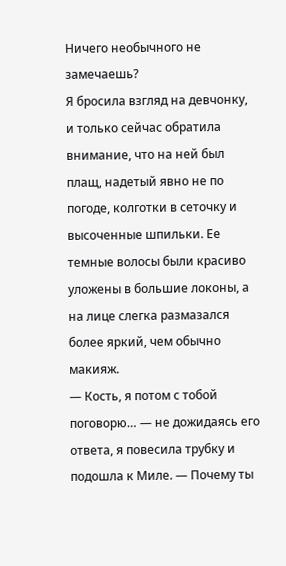Ничего необычного не замечаешь?
Я бросила взгляд на девчонку, и только сейчас обратила внимание, что на ней был плащ, надетый явно не по погоде, колготки в сеточку и высоченные шпильки. Ее темные волосы были красиво уложены в большие локоны, а на лице слегка размазался более яркий, чем обычно макияж.
— Кость, я потом с тобой поговорю… — не дожидаясь его ответа, я повесила трубку и подошла к Миле. — Почему ты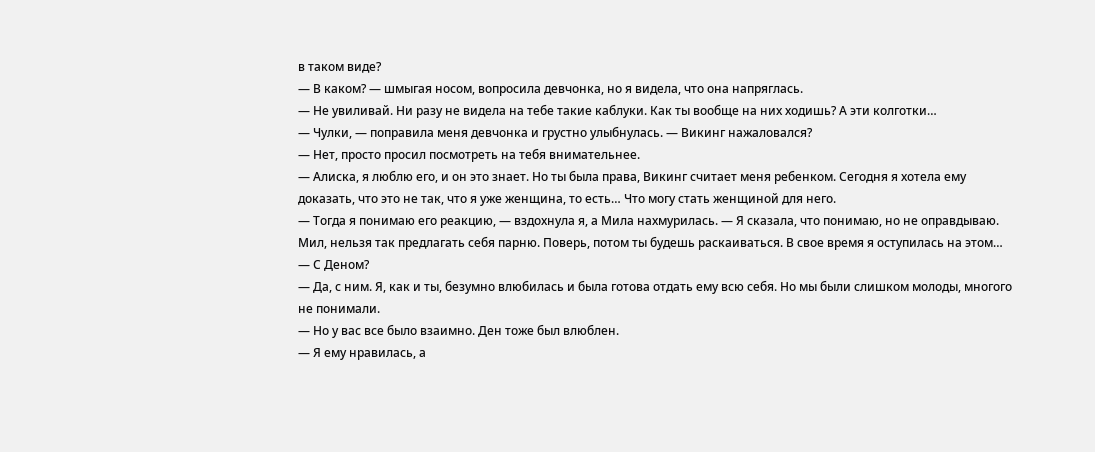в таком виде?
— В каком? — шмыгая носом, вопросила девчонка, но я видела, что она напряглась.
— Не увиливай. Ни разу не видела на тебе такие каблуки. Как ты вообще на них ходишь? А эти колготки…
— Чулки, — поправила меня девчонка и грустно улыбнулась. — Викинг нажаловался?
— Нет, просто просил посмотреть на тебя внимательнее.
— Алиска, я люблю его, и он это знает. Но ты была права, Викинг считает меня ребенком. Сегодня я хотела ему доказать, что это не так, что я уже женщина, то есть… Что могу стать женщиной для него.
— Тогда я понимаю его реакцию, — вздохнула я, а Мила нахмурилась. — Я сказала, что понимаю, но не оправдываю. Мил, нельзя так предлагать себя парню. Поверь, потом ты будешь раскаиваться. В свое время я оступилась на этом…
— С Деном?
— Да, с ним. Я, как и ты, безумно влюбилась и была готова отдать ему всю себя. Но мы были слишком молоды, многого не понимали.
— Но у вас все было взаимно. Ден тоже был влюблен.
— Я ему нравилась, а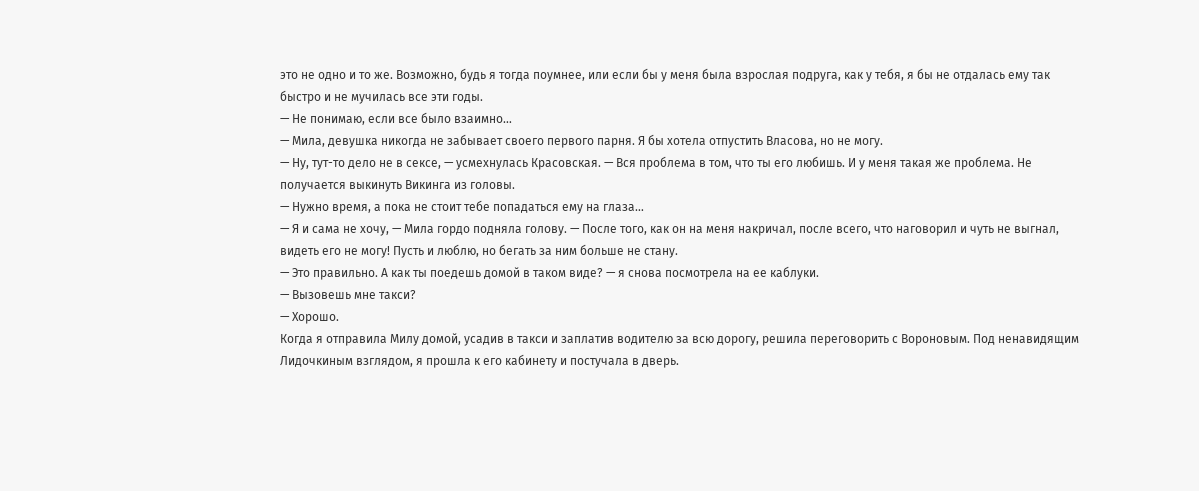это не одно и то же. Возможно, будь я тогда поумнее, или если бы у меня была взрослая подруга, как у тебя, я бы не отдалась ему так быстро и не мучилась все эти годы.
— Не понимаю, если все было взаимно…
— Мила, девушка никогда не забывает своего первого парня. Я бы хотела отпустить Власова, но не могу.
— Ну, тут-то дело не в сексе, — усмехнулась Красовская. — Вся проблема в том, что ты его любишь. И у меня такая же проблема. Не получается выкинуть Викинга из головы.
— Нужно время, а пока не стоит тебе попадаться ему на глаза…
— Я и сама не хочу, — Мила гордо подняла голову. — После того, как он на меня накричал, после всего, что наговорил и чуть не выгнал, видеть его не могу! Пусть и люблю, но бегать за ним больше не стану.
— Это правильно. А как ты поедешь домой в таком виде? — я снова посмотрела на ее каблуки.
— Вызовешь мне такси?
— Хорошо.
Когда я отправила Милу домой, усадив в такси и заплатив водителю за всю дорогу, решила переговорить с Вороновым. Под ненавидящим Лидочкиным взглядом, я прошла к его кабинету и постучала в дверь.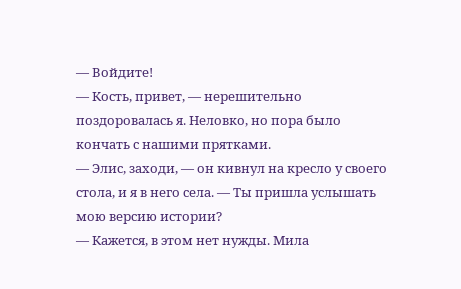— Войдите!
— Кость, привет, — нерешительно поздоровалась я. Неловко, но пора было кончать с нашими прятками.
— Элис, заходи, — он кивнул на кресло у своего стола, и я в него села. — Ты пришла услышать мою версию истории?
— Кажется, в этом нет нужды. Мила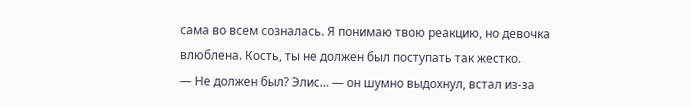сама во всем созналась. Я понимаю твою реакцию, но девочка влюблена. Кость, ты не должен был поступать так жестко.
— Не должен был? Элис… — он шумно выдохнул, встал из-за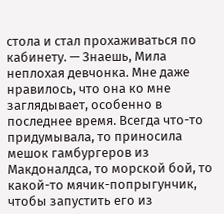стола и стал прохаживаться по кабинету. — Знаешь, Мила неплохая девчонка. Мне даже нравилось, что она ко мне заглядывает, особенно в последнее время. Всегда что-то придумывала, то приносила мешок гамбургеров из Макдоналдса, то морской бой, то какой-то мячик-попрыгунчик, чтобы запустить его из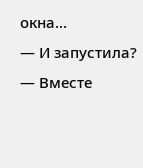окна…
— И запустила?
— Вместе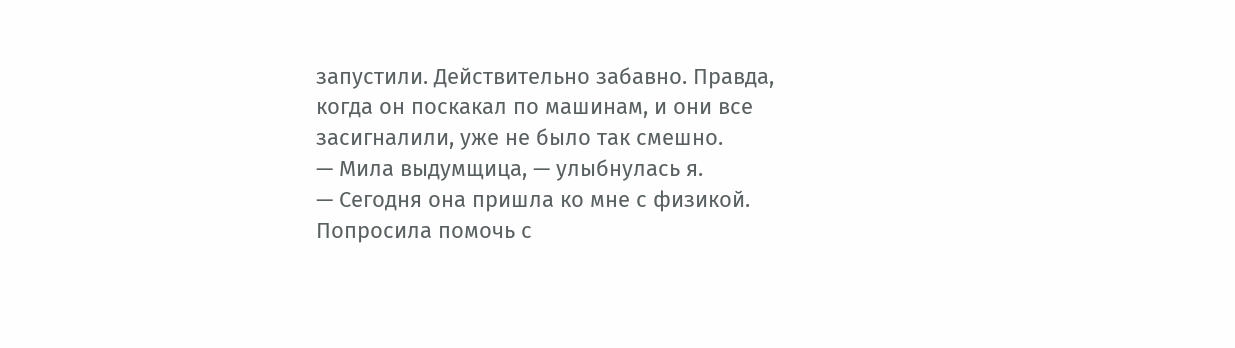запустили. Действительно забавно. Правда, когда он поскакал по машинам, и они все засигналили, уже не было так смешно.
— Мила выдумщица, — улыбнулась я.
— Сегодня она пришла ко мне с физикой. Попросила помочь с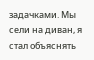задачками. Мы сели на диван, я стал объяснять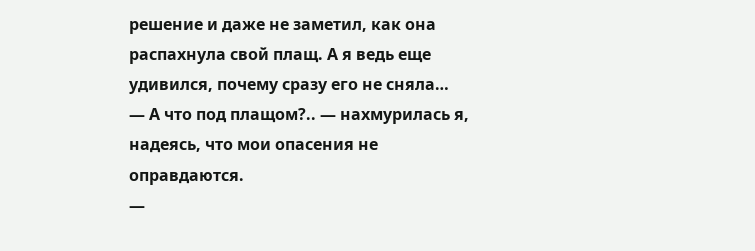решение и даже не заметил, как она распахнула свой плащ. А я ведь еще удивился, почему сразу его не сняла…
— А что под плащом?.. — нахмурилась я, надеясь, что мои опасения не оправдаются.
—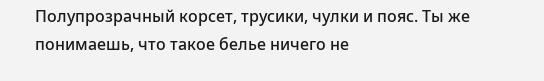Полупрозрачный корсет, трусики, чулки и пояс. Ты же понимаешь, что такое белье ничего не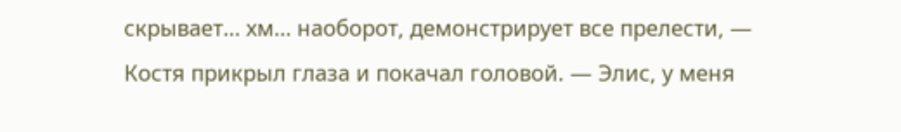скрывает… хм… наоборот, демонстрирует все прелести, — Костя прикрыл глаза и покачал головой. — Элис, у меня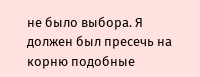не было выбора. Я должен был пресечь на корню подобные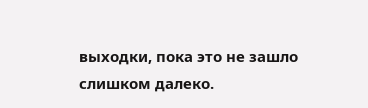выходки, пока это не зашло слишком далеко.